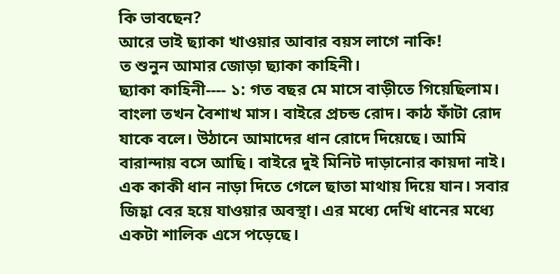কি ভাবছেন?
আরে ভাই ছ্যাকা খাওয়ার আবার বয়স লাগে নাকি!
ত শুনুন আমার জোড়া ছ্যাকা কাহিনী।
ছ্যাকা কাহিনী---- ১: গত বছর মে মাসে বাড়ীতে গিয়েছিলাম। বাংলা তখন বৈশাখ মাস। বাইরে প্রচন্ড রোদ। কাঠ ফাঁটা রোদ যাকে বলে। উঠানে আমাদের ধান রোদে দিয়েছে। আমি বারান্দায় বসে আছি। বাইরে দুই মিনিট দাড়ানোর কায়দা নাই। এক কাকী ধান নাড়া দিতে গেলে ছাতা মাথায় দিয়ে যান। সবার জিহ্বা বের হয়ে যাওয়ার অবস্থা। এর মধ্যে দেখি ধানের মধ্যে একটা শালিক এসে পড়েছে।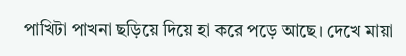পাখিটা পাখনা ছড়িয়ে দিয়ে হা করে পড়ে আছে। দেখে মায়া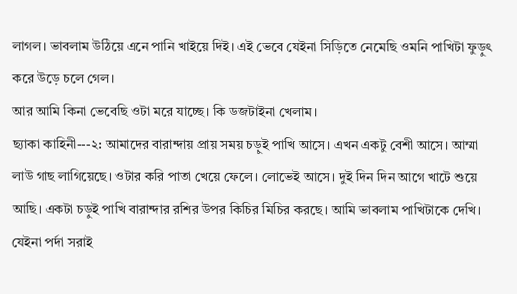লাগল। ভাবলাম উঠিয়ে এনে পানি খাইয়ে দিই। এই ভেবে যেইনা সিড়িতে নেমেছি ওমনি পাখিটা ফুড়ুৎ করে উড়ে চলে গেল।
আর আমি কিনা ভেবেছি ওটা মরে যাচ্ছে। কি ডজটাইনা খেলাম।
ছ্যাকা কাহিনী---২: আমাদের বারান্দায় প্রায় সময় চড়ুই পাখি আসে। এখন একটু বেশী আসে। আম্মা লাউ গাছ লাগিয়েছে। ওটার করি পাতা খেয়ে ফেলে। লোভেই আসে। দুই দিন দিন আগে খাটে শুয়ে আছি। একটা চড়ুই পাখি বারান্দার রশির উপর কিচির মিচির করছে। আমি ভাবলাম পাখিটাকে দেখি। যেইনা পর্দা সরাই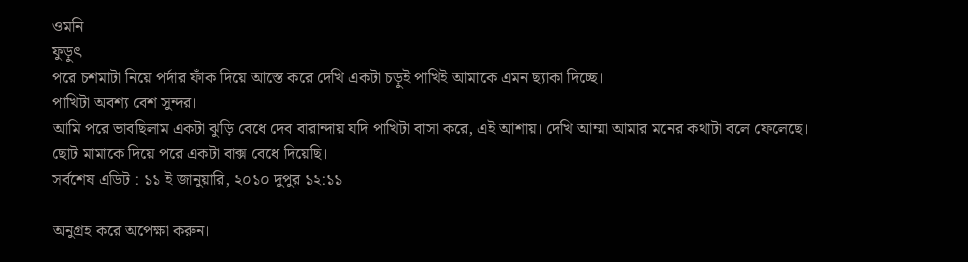ওমনি
ফুড়ুৎ
পরে চশমাটা নিয়ে পর্দার ফাঁক দিয়ে আস্তে করে দেখি একটা চড়ুই পাখিই আমাকে এমন ছ্যাকা দিচ্ছে।
পাখিটা অবশ্য বেশ সুন্দর।
আমি পরে ভাবছিলাম একটা ঝুড়ি বেধে দেব বারান্দায় যদি পাখিটা বাসা করে, এই আশায়। দেখি আম্মা আমার মনের কথাটা বলে ফেলেছে।
ছোট মামাকে দিয়ে পরে একটা বাক্স বেধে দিয়েছি।
সর্বশেষ এডিট : ১১ ই জানুয়ারি, ২০১০ দুপুর ১২:১১

অনুগ্রহ করে অপেক্ষা করুন।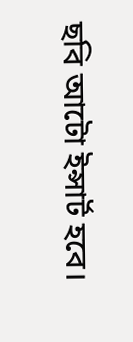ছবি আটো ইন্সার্ট হবে।